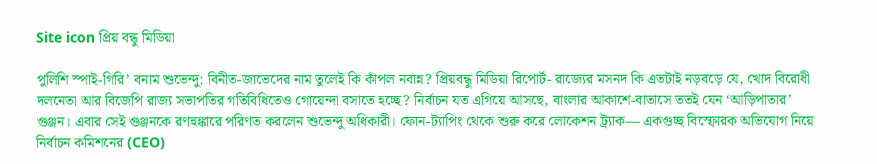Site icon প্রিয় বন্ধু মিডিয়া

পুলিশি স্পাই-গিরি’ বনাম শুভেন্দু: বিনীত-জাভেদের নাম তুলেই কি কাঁপল নবান্ন? প্রিয়বন্ধু মিডিয়া রিপোর্ট- রাজ্যের মসনদ কি এতটাই নড়বড়ে যে, খোদ বিরোধী দলনেতা আর বিজেপি রাজ্য সভাপতির গতিবিধিতেও গোয়েন্দা বসাতে হচ্ছে? নির্বাচন যত এগিয়ে আসছে, বাংলার আকাশে-বাতাসে ততই যেন ‘আড়িপাতার’ গুঞ্জন। এবার সেই গুঞ্জনকে রণহুঙ্কারে পরিণত করলেন শুভেন্দু অধিকারী। ফোন-ট্যাপিং থেকে শুরু করে লোকেশন ট্র্যাক— একগুচ্ছ বিস্ফোরক অভিযোগ নিয়ে নির্বাচন কমিশনের (CEO)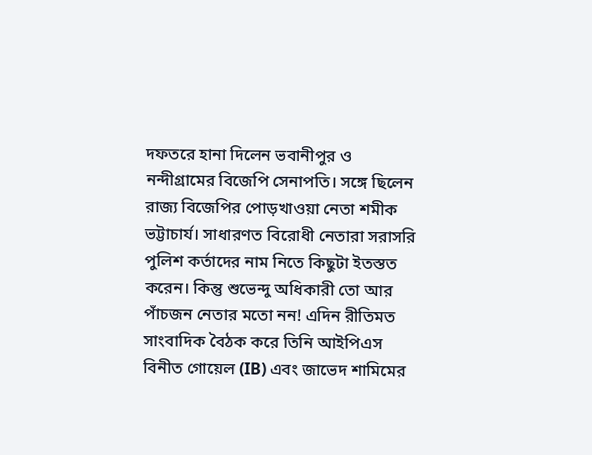দফতরে হানা দিলেন ভবানীপুর ও নন্দীগ্রামের বিজেপি সেনাপতি। সঙ্গে ছিলেন রাজ্য বিজেপির পোড়খাওয়া নেতা শমীক ভট্টাচার্য। সাধারণত বিরোধী নেতারা সরাসরি পুলিশ কর্তাদের নাম নিতে কিছুটা ইতস্তত করেন। কিন্তু শুভেন্দু অধিকারী তো আর পাঁচজন নেতার মতো নন! এদিন রীতিমত সাংবাদিক বৈঠক করে তিনি আইপিএস বিনীত গোয়েল (IB) এবং জাভেদ শামিমের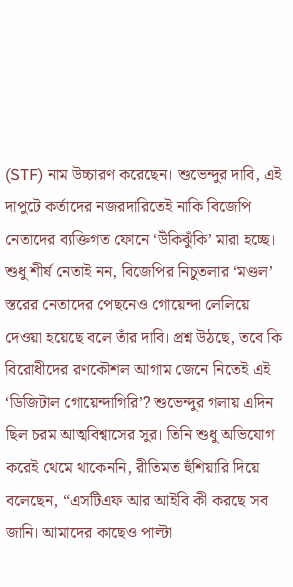(STF) নাম উচ্চারণ করেছেন। শুভেন্দুর দাবি, এই দাপুটে কর্তাদের নজরদারিতেই নাকি বিজেপি নেতাদের ব্যক্তিগত ফোনে ‘উঁকিঝুঁকি’ মারা হচ্ছে। শুধু শীর্ষ নেতাই নন, বিজেপির নিচুতলার ‘মণ্ডল’ স্তরের নেতাদের পেছনেও গোয়েন্দা লেলিয়ে দেওয়া হয়েছে বলে তাঁর দাবি। প্রশ্ন উঠছে, তবে কি বিরোধীদের রণকৌশল আগাম জেনে নিতেই এই ‘ডিজিটাল গোয়েন্দাগিরি’? শুভেন্দুর গলায় এদিন ছিল চরম আত্মবিশ্বাসের সুর। তিনি শুধু অভিযোগ করেই থেমে থাকেননি, রীতিমত হুঁশিয়ারি দিয়ে বলেছেন, “এসটিএফ আর আইবি কী করছে সব জানি। আমাদের কাছেও পাল্টা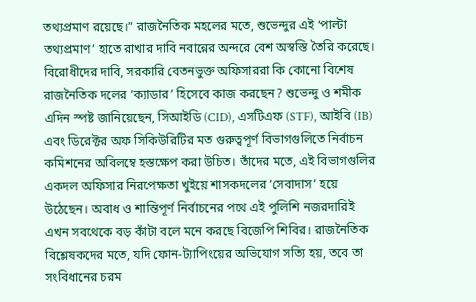তথ্যপ্রমাণ রয়েছে।” রাজনৈতিক মহলের মতে, শুভেন্দুর এই ‘পাল্টা তথ্যপ্রমাণ’ হাতে রাখার দাবি নবান্নের অন্দরে বেশ অস্বস্তি তৈরি করেছে। বিরোধীদের দাবি, সরকারি বেতনভুক্ত অফিসাররা কি কোনো বিশেষ রাজনৈতিক দলের ‘ক্যাডার’ হিসেবে কাজ করছেন? শুভেন্দু ও শমীক এদিন স্পষ্ট জানিয়েছেন, সিআইডি (CID), এসটিএফ (STF), আইবি (IB) এবং ডিরেক্টর অফ সিকিউরিটির মত গুরুত্বপূর্ণ বিভাগগুলিতে নির্বাচন কমিশনের অবিলম্বে হস্তক্ষেপ করা উচিত। তাঁদের মতে, এই বিভাগগুলির একদল অফিসার নিরপেক্ষতা খুইয়ে শাসকদলের ‘সেবাদাস’ হয়ে উঠেছেন। অবাধ ও শান্তিপূর্ণ নির্বাচনের পথে এই পুলিশি নজরদারিই এখন সবথেকে বড় কাঁটা বলে মনে করছে বিজেপি শিবির। রাজনৈতিক বিশ্লেষকদের মতে, যদি ফোন-ট্যাপিংয়ের অভিযোগ সত্যি হয়, তবে তা সংবিধানের চরম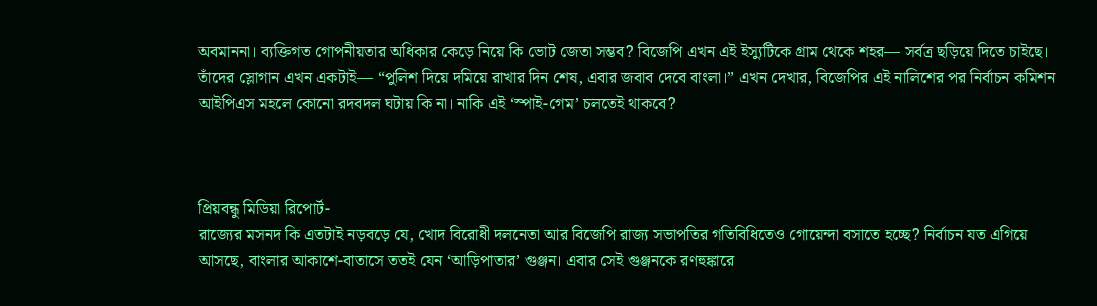অবমাননা। ব্যক্তিগত গোপনীয়তার অধিকার কেড়ে নিয়ে কি ভোট জেতা সম্ভব? বিজেপি এখন এই ইস্যুটিকে গ্রাম থেকে শহর— সর্বত্র ছড়িয়ে দিতে চাইছে। তাঁদের স্লোগান এখন একটাই— “পুলিশ দিয়ে দমিয়ে রাখার দিন শেষ, এবার জবাব দেবে বাংলা।” এখন দেখার, বিজেপির এই নালিশের পর নির্বাচন কমিশন আইপিএস মহলে কোনো রদবদল ঘটায় কি না। নাকি এই ‘স্পাই-গেম’ চলতেই থাকবে?



প্রিয়বন্ধু মিডিয়া রিপোর্ট-
রাজ্যের মসনদ কি এতটাই নড়বড়ে যে, খোদ বিরোধী দলনেতা আর বিজেপি রাজ্য সভাপতির গতিবিধিতেও গোয়েন্দা বসাতে হচ্ছে? নির্বাচন যত এগিয়ে আসছে, বাংলার আকাশে-বাতাসে ততই যেন ‘আড়িপাতার’ গুঞ্জন। এবার সেই গুঞ্জনকে রণহুঙ্কারে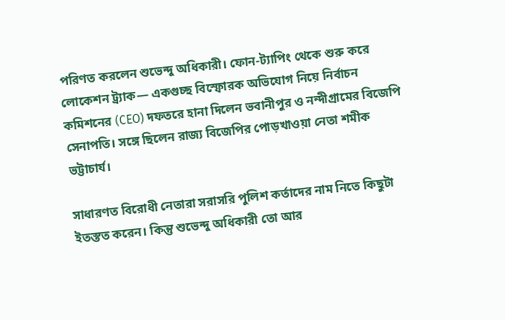পরিণত করলেন শুভেন্দু অধিকারী। ফোন-ট্যাপিং থেকে শুরু করে লোকেশন ট্র্যাক— একগুচ্ছ বিস্ফোরক অভিযোগ নিয়ে নির্বাচন কমিশনের (CEO) দফতরে হানা দিলেন ভবানীপুর ও নন্দীগ্রামের বিজেপি সেনাপতি। সঙ্গে ছিলেন রাজ্য বিজেপির পোড়খাওয়া নেতা শমীক ভট্টাচার্য।

সাধারণত বিরোধী নেতারা সরাসরি পুলিশ কর্তাদের নাম নিতে কিছুটা ইতস্তত করেন। কিন্তু শুভেন্দু অধিকারী তো আর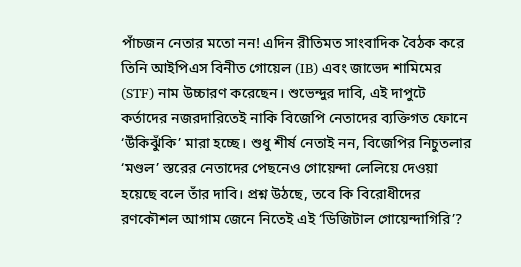পাঁচজন নেতার মতো নন! এদিন রীতিমত সাংবাদিক বৈঠক করে তিনি আইপিএস বিনীত গোয়েল (IB) এবং জাভেদ শামিমের (STF) নাম উচ্চারণ করেছেন। শুভেন্দুর দাবি, এই দাপুটে কর্তাদের নজরদারিতেই নাকি বিজেপি নেতাদের ব্যক্তিগত ফোনে ‘উঁকিঝুঁকি’ মারা হচ্ছে। শুধু শীর্ষ নেতাই নন, বিজেপির নিচুতলার ‘মণ্ডল’ স্তরের নেতাদের পেছনেও গোয়েন্দা লেলিয়ে দেওয়া হয়েছে বলে তাঁর দাবি। প্রশ্ন উঠছে, তবে কি বিরোধীদের রণকৌশল আগাম জেনে নিতেই এই ‘ডিজিটাল গোয়েন্দাগিরি’?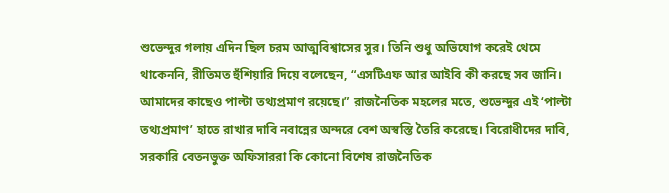শুভেন্দুর গলায় এদিন ছিল চরম আত্মবিশ্বাসের সুর। তিনি শুধু অভিযোগ করেই থেমে থাকেননি, রীতিমত হুঁশিয়ারি দিয়ে বলেছেন, “এসটিএফ আর আইবি কী করছে সব জানি। আমাদের কাছেও পাল্টা তথ্যপ্রমাণ রয়েছে।” রাজনৈতিক মহলের মতে, শুভেন্দুর এই ‘পাল্টা তথ্যপ্রমাণ’ হাতে রাখার দাবি নবান্নের অন্দরে বেশ অস্বস্তি তৈরি করেছে। বিরোধীদের দাবি, সরকারি বেতনভুক্ত অফিসাররা কি কোনো বিশেষ রাজনৈতিক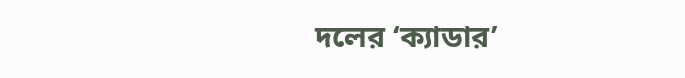দলের ‘ক্যাডার’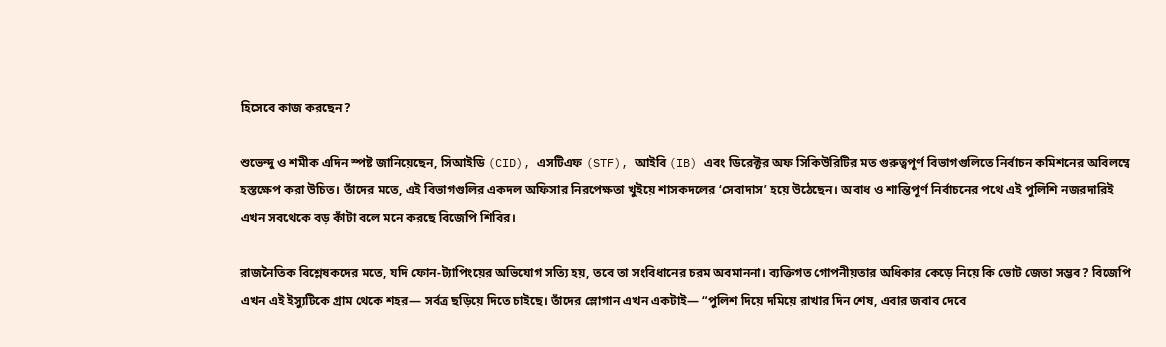হিসেবে কাজ করছেন?

শুভেন্দু ও শমীক এদিন স্পষ্ট জানিয়েছেন, সিআইডি (CID), এসটিএফ (STF), আইবি (IB) এবং ডিরেক্টর অফ সিকিউরিটির মত গুরুত্বপূর্ণ বিভাগগুলিতে নির্বাচন কমিশনের অবিলম্বে হস্তক্ষেপ করা উচিত। তাঁদের মতে, এই বিভাগগুলির একদল অফিসার নিরপেক্ষতা খুইয়ে শাসকদলের ‘সেবাদাস’ হয়ে উঠেছেন। অবাধ ও শান্তিপূর্ণ নির্বাচনের পথে এই পুলিশি নজরদারিই এখন সবথেকে বড় কাঁটা বলে মনে করছে বিজেপি শিবির।

রাজনৈতিক বিশ্লেষকদের মতে, যদি ফোন-ট্যাপিংয়ের অভিযোগ সত্যি হয়, তবে তা সংবিধানের চরম অবমাননা। ব্যক্তিগত গোপনীয়তার অধিকার কেড়ে নিয়ে কি ভোট জেতা সম্ভব? বিজেপি এখন এই ইস্যুটিকে গ্রাম থেকে শহর— সর্বত্র ছড়িয়ে দিতে চাইছে। তাঁদের স্লোগান এখন একটাই— “পুলিশ দিয়ে দমিয়ে রাখার দিন শেষ, এবার জবাব দেবে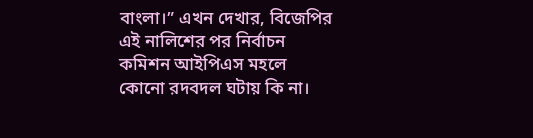বাংলা।” এখন দেখার, বিজেপির এই নালিশের পর নির্বাচন কমিশন আইপিএস মহলে কোনো রদবদল ঘটায় কি না।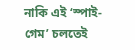নাকি এই ‘স্পাই-গেম’ চলতেই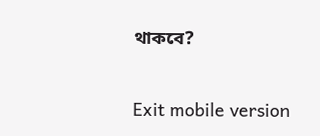থাকবে?

Exit mobile version